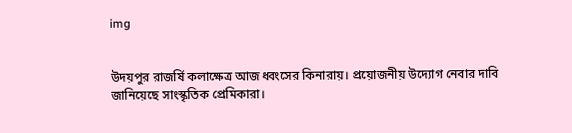img


উদয়পুর রাজর্ষি কলাক্ষেত্র আজ ধ্বংসের কিনারায়। প্রয়োজনীয় উদ্যোগ নেবার দাবি জানিয়েছে সাংস্কৃতিক প্রেমিকারা।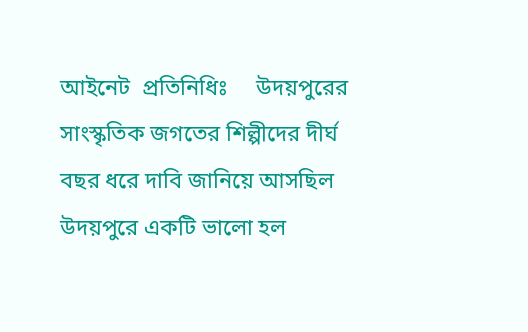আইনেট  প্রতিনিধিঃ     উদয়পুরের সাংস্কৃতিক জগতের শিল্পীদের দীর্ঘ বছর ধরে দাবি জানিয়ে আসছিল উদয়পুরে একটি ভালো হল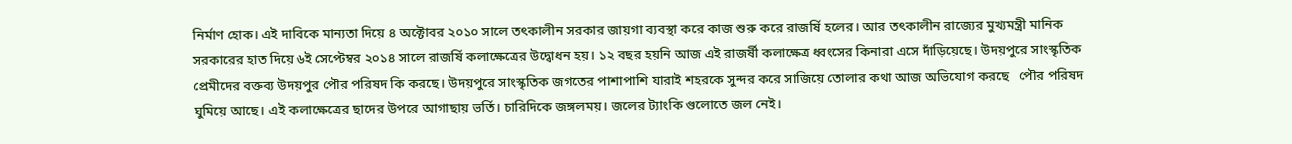নির্মাণ হোক। এই দাবিকে মান্যতা দিয়ে ৪ অক্টোবর ২০১০ সালে তৎকালীন সরকার জায়গা ব্যবস্থা করে কাজ শুরু করে রাজর্ষি হলের। আর তৎকালীন রাজ্যের মুখ্যমন্ত্রী মানিক সরকারের হাত দিয়ে ৬ই সেপ্টেম্বর ২০১৪ সালে রাজর্ষি কলাক্ষেত্রের উদ্বোধন হয়। ১২ বছর হয়নি আজ এই রাজর্ষী কলাক্ষেত্র ধ্বংসের কিনারা এসে দাঁড়িয়েছে। উদয়পুরে সাংস্কৃতিক প্রেমীদের বক্তব্য উদয়পুর পৌর পরিষদ কি করছে। উদয়পুরে সাংস্কৃতিক জগতের পাশাপাশি যারাই শহরকে সুন্দর করে সাজিয়ে তোলার কথা আজ অভিযোগ করছে   পৌর পরিষদ ঘুমিয়ে আছে। এই কলাক্ষেত্রের ছাদের উপরে আগাছায় ভর্তি। চারিদিকে জঙ্গলময়। জলের ট্যাংকি গুলোতে জল নেই।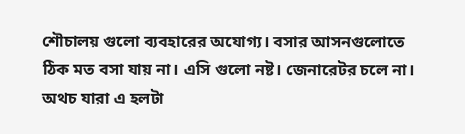শৌচালয় গুলো ব্যবহারের অযোগ্য। বসার আসনগুলোতে ঠিক মত বসা যায় না। এসি গুলো নষ্ট। জেনারেটর চলে না। অথচ যারা এ হলটা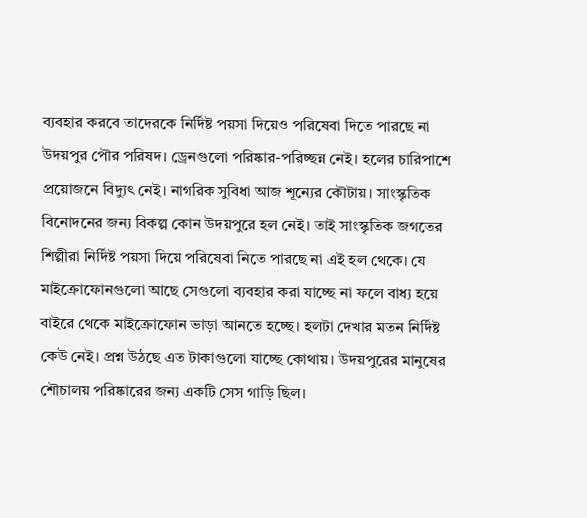ব্যবহার করবে তাদেরকে নির্দিষ্ট পয়সা দিয়েও পরিষেবা দিতে পারছে না উদয়পুর পৌর পরিষদ। ড্রেনগুলো পরিষ্কার-পরিচ্ছন্ন নেই। হলের চারিপাশে প্রয়োজনে বিদ্যুৎ নেই। নাগরিক সুবিধা আজ শূন্যের কৌটায়। সাংস্কৃতিক বিনোদনের জন্য বিকল্প কোন উদয়পুরে হল নেই। তাই সাংস্কৃতিক জগতের শিল্পীরা নির্দিষ্ট পয়সা দিয়ে পরিষেবা নিতে পারছে না এই হল থেকে। যে মাইক্রোফোনগুলো আছে সেগুলো ব্যবহার করা যাচ্ছে না ফলে বাধ্য হয়ে বাইরে থেকে মাইক্রোফোন ভাড়া আনতে হচ্ছে। হলটা দেখার মতন নির্দিষ্ট কেউ নেই। প্রশ্ন উঠছে এত টাকাগুলো যাচ্ছে কোথায়। উদয়পুরের মানুষের শৌচালয় পরিষ্কারের জন্য একটি সেস গাড়ি ছিল।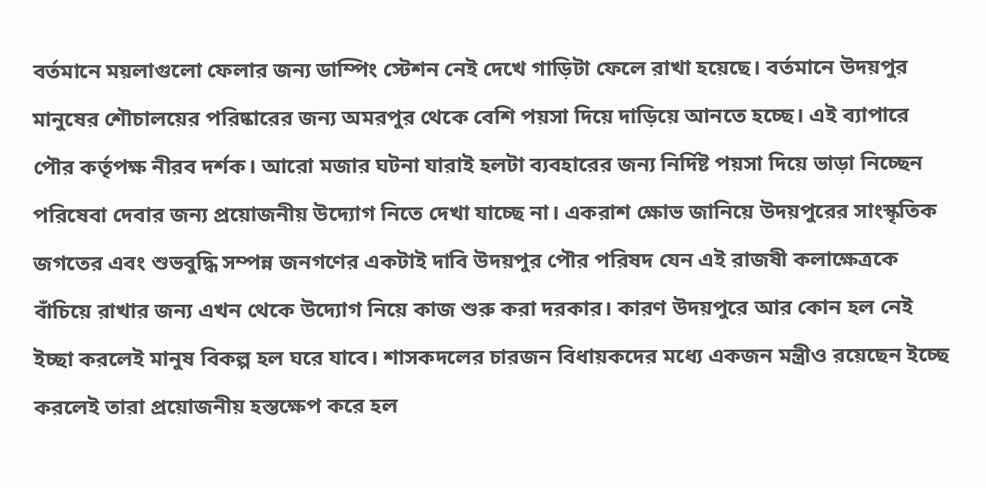বর্তমানে ময়লাগুলো ফেলার জন্য ডাম্পিং স্টেশন নেই দেখে গাড়িটা ফেলে রাখা হয়েছে। বর্তমানে উদয়পুর মানুষের শৌচালয়ের পরিষ্কারের জন্য অমরপুর থেকে বেশি পয়সা দিয়ে দাড়িয়ে আনতে হচ্ছে। এই ব্যাপারে পৌর কর্তৃপক্ষ নীরব দর্শক। আরো মজার ঘটনা যারাই হলটা ব্যবহারের জন্য নির্দিষ্ট পয়সা দিয়ে ভাড়া নিচ্ছেন পরিষেবা দেবার জন্য প্রয়োজনীয় উদ্যোগ নিতে দেখা যাচ্ছে না। একরাশ ক্ষোভ জানিয়ে উদয়পুরের সাংস্কৃতিক জগতের এবং শুভবুদ্ধি সম্পন্ন জনগণের একটাই দাবি উদয়পুর পৌর পরিষদ যেন এই রাজষী কলাক্ষেত্রকে বাঁচিয়ে রাখার জন্য এখন থেকে উদ্যোগ নিয়ে কাজ শুরু করা দরকার। কারণ উদয়পুরে আর কোন হল নেই ইচ্ছা করলেই মানুষ বিকল্প হল ঘরে যাবে। শাসকদলের চারজন বিধায়কদের মধ্যে একজন মন্ত্রীও রয়েছেন ইচ্ছে করলেই তারা প্রয়োজনীয় হস্তক্ষেপ করে হল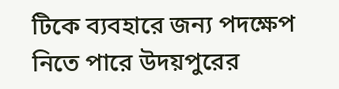টিকে ব্যবহারে জন্য পদক্ষেপ নিতে পারে উদয়পুরের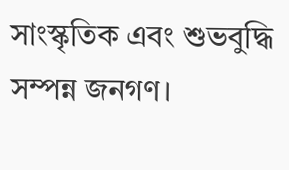সাংস্কৃতিক এবং শুভবুদ্ধি সম্পন্ন জনগণ।